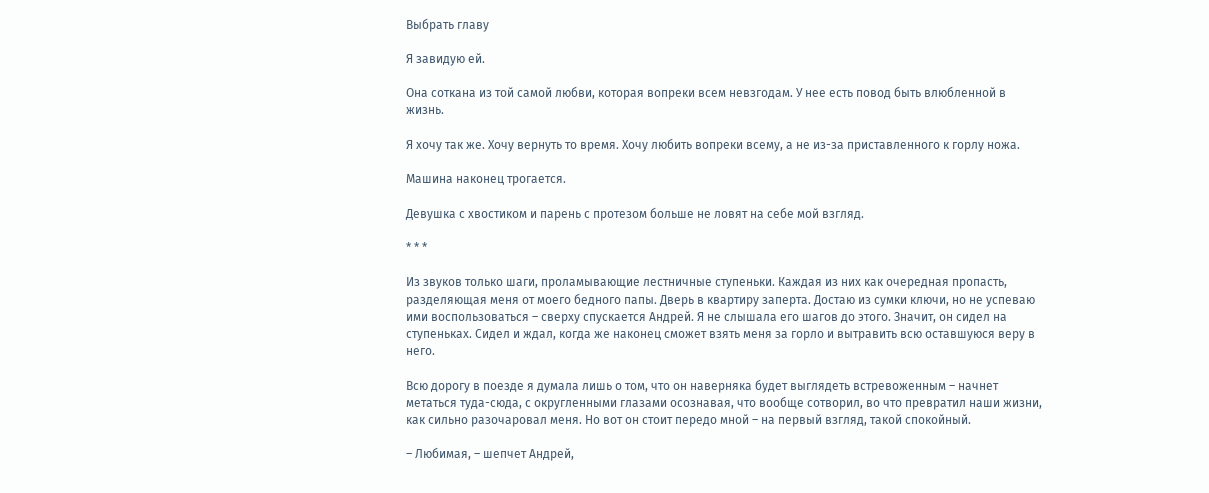Выбрать главу

Я завидую ей.

Она соткана из той самой любви, которая вопреки всем невзгодам. У нее есть повод быть влюбленной в жизнь.

Я хочу так же. Хочу вернуть то время. Хочу любить вопреки всему, а не из-за приставленного к горлу ножа.

Машина наконец трогается.

Девушка с хвостиком и парень с протезом больше не ловят на себе мой взгляд.

* * *

Из звуков только шаги, проламывающие лестничные ступеньки. Каждая из них как очередная пропасть, разделяющая меня от моего бедного папы. Дверь в квартиру заперта. Достаю из сумки ключи, но не успеваю ими воспользоваться – сверху спускается Андрей. Я не слышала его шагов до этого. Значит, он сидел на ступеньках. Сидел и ждал, когда же наконец сможет взять меня за горло и вытравить всю оставшуюся веру в него.

Всю дорогу в поезде я думала лишь о том, что он наверняка будет выглядеть встревоженным – начнет метаться туда-сюда, с округленными глазами осознавая, что вообще сотворил, во что превратил наши жизни, как сильно разочаровал меня. Но вот он стоит передо мной – на первый взгляд, такой спокойный.

– Любимая, – шепчет Андрей,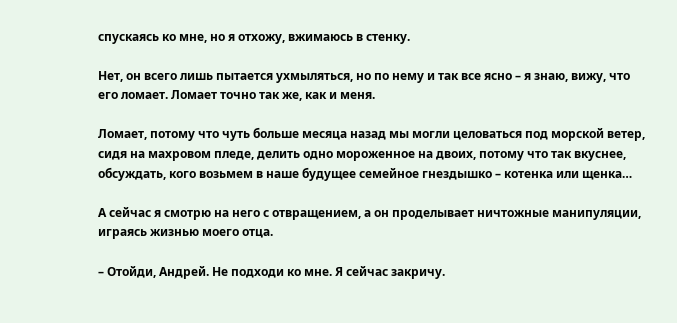спускаясь ко мне, но я отхожу, вжимаюсь в стенку.

Нет, он всего лишь пытается ухмыляться, но по нему и так все ясно – я знаю, вижу, что его ломает. Ломает точно так же, как и меня.

Ломает, потому что чуть больше месяца назад мы могли целоваться под морской ветер, сидя на махровом пледе, делить одно мороженное на двоих, потому что так вкуснее, обсуждать, кого возьмем в наше будущее семейное гнездышко – котенка или щенка…

А сейчас я смотрю на него с отвращением, а он проделывает ничтожные манипуляции, играясь жизнью моего отца.

– Отойди, Андрей. Не подходи ко мне. Я сейчас закричу.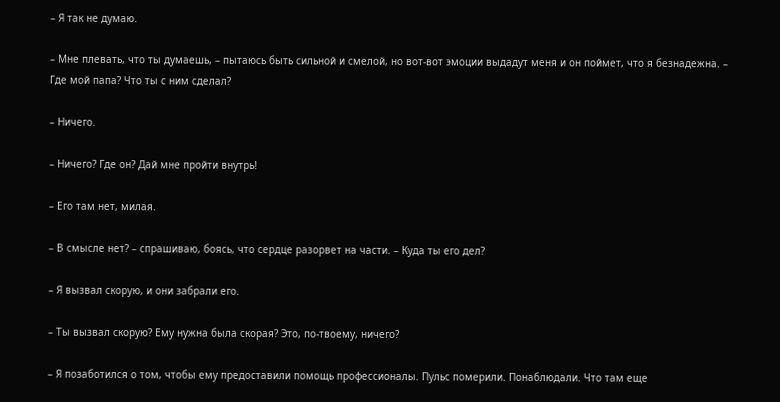– Я так не думаю.

– Мне плевать, что ты думаешь, – пытаюсь быть сильной и смелой, но вот-вот эмоции выдадут меня и он поймет, что я безнадежна. – Где мой папа? Что ты с ним сделал?

– Ничего.

– Ничего? Где он? Дай мне пройти внутрь!

– Его там нет, милая.

– В смысле нет? – спрашиваю, боясь, что сердце разорвет на части. – Куда ты его дел?

– Я вызвал скорую, и они забрали его.

– Ты вызвал скорую? Ему нужна была скорая? Это, по-твоему, ничего?

– Я позаботился о том, чтобы ему предоставили помощь профессионалы. Пульс померили. Понаблюдали. Что там еще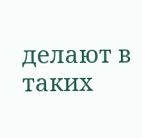делают в таких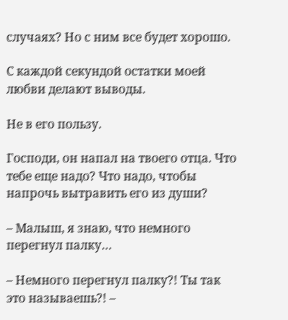случаях? Но с ним все будет хорошо.

С каждой секундой остатки моей любви делают выводы.

Не в его пользу.

Господи, он напал на твоего отца. Что тебе еще надо? Что надо, чтобы напрочь вытравить его из души?

– Малыш, я знаю, что немного перегнул палку…

– Немного перегнул палку?! Ты так это называешь?! –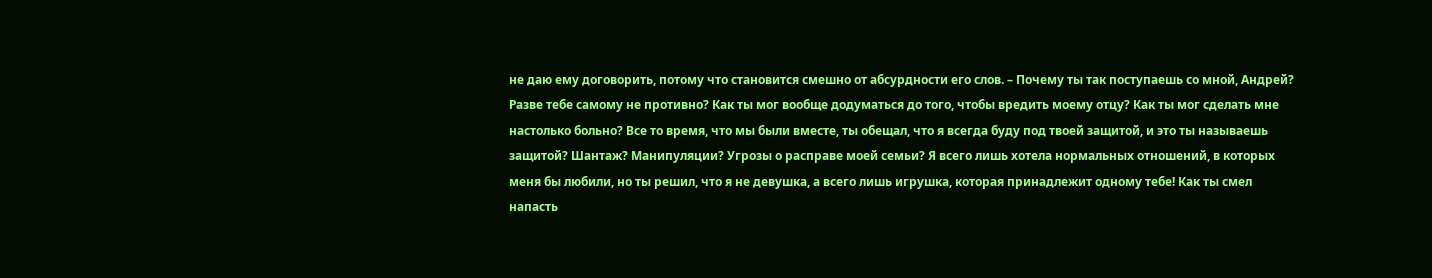не даю ему договорить, потому что становится смешно от абсурдности его слов. – Почему ты так поступаешь со мной, Андрей? Разве тебе самому не противно? Как ты мог вообще додуматься до того, чтобы вредить моему отцу? Как ты мог сделать мне настолько больно? Все то время, что мы были вместе, ты обещал, что я всегда буду под твоей защитой, и это ты называешь защитой? Шантаж? Манипуляции? Угрозы о расправе моей семьи? Я всего лишь хотела нормальных отношений, в которых меня бы любили, но ты решил, что я не девушка, а всего лишь игрушка, которая принадлежит одному тебе! Как ты смел напасть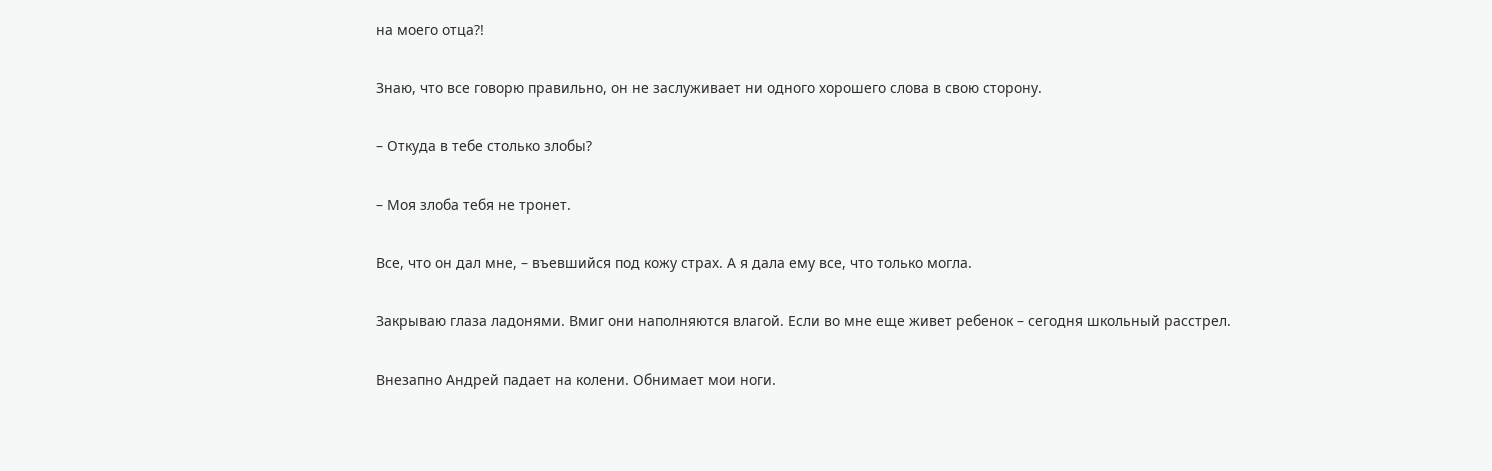на моего отца?!

Знаю, что все говорю правильно, он не заслуживает ни одного хорошего слова в свою сторону.

– Откуда в тебе столько злобы?

– Моя злоба тебя не тронет.

Все, что он дал мне, – въевшийся под кожу страх. А я дала ему все, что только могла.

Закрываю глаза ладонями. Вмиг они наполняются влагой. Если во мне еще живет ребенок – сегодня школьный расстрел.

Внезапно Андрей падает на колени. Обнимает мои ноги.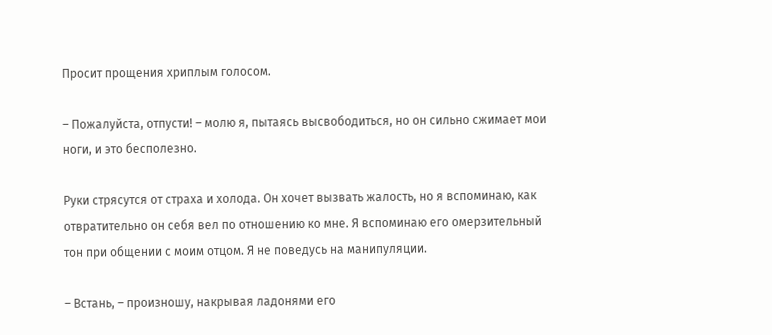Просит прощения хриплым голосом.

– Пожалуйста, отпусти! – молю я, пытаясь высвободиться, но он сильно сжимает мои ноги, и это бесполезно.

Руки стрясутся от страха и холода. Он хочет вызвать жалость, но я вспоминаю, как отвратительно он себя вел по отношению ко мне. Я вспоминаю его омерзительный тон при общении с моим отцом. Я не поведусь на манипуляции.

– Встань, – произношу, накрывая ладонями его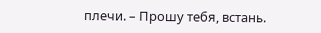плечи. – Прошу тебя, встань.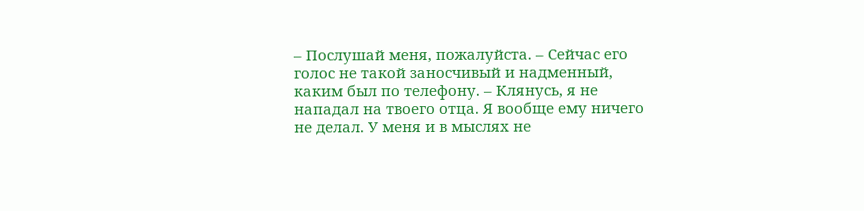– Послушай меня, пожалуйста. – Сейчас его голос не такой заносчивый и надменный, каким был по телефону. – Клянусь, я не нападал на твоего отца. Я вообще ему ничего не делал. У меня и в мыслях не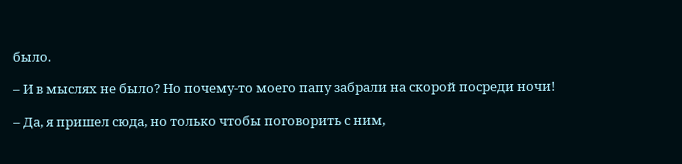было.

– И в мыслях не было? Но почему-то моего папу забрали на скорой посреди ночи!

– Да, я пришел сюда, но только чтобы поговорить с ним,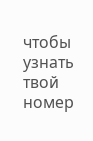чтобы узнать твой номер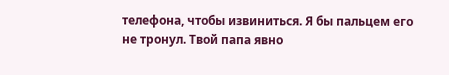телефона, чтобы извиниться. Я бы пальцем его не тронул. Твой папа явно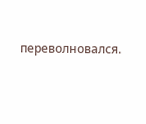переволновался.